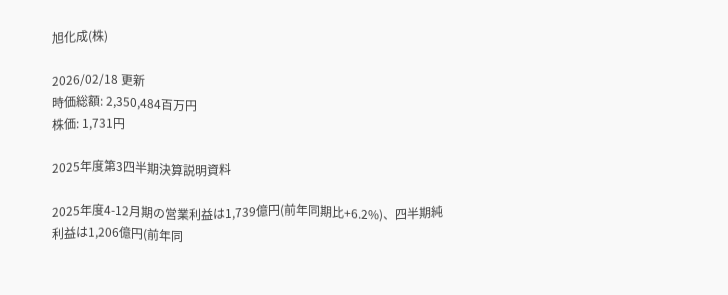旭化成(株)

2026/02/18 更新
時価総額: 2,350,484百万円
株価: 1,731円

2025年度第3四半期決算説明資料

2025年度4-12月期の営業利益は1,739億円(前年同期比+6.2%)、四半期純利益は1,206億円(前年同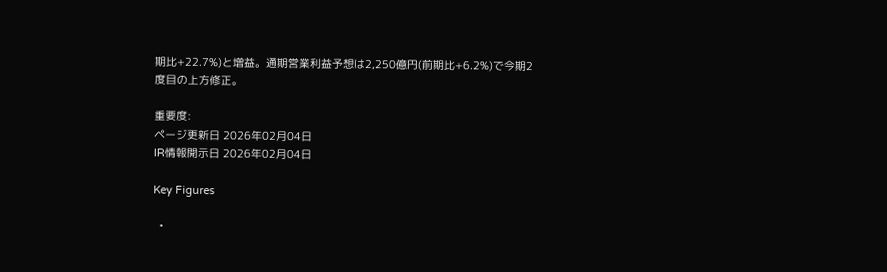期比+22.7%)と増益。通期営業利益予想は2,250億円(前期比+6.2%)で今期2度目の上方修正。

重要度:
ページ更新日 2026年02月04日
IR情報開示日 2026年02月04日

Key Figures

  •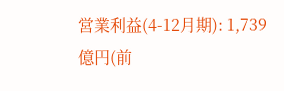営業利益(4-12月期): 1,739億円(前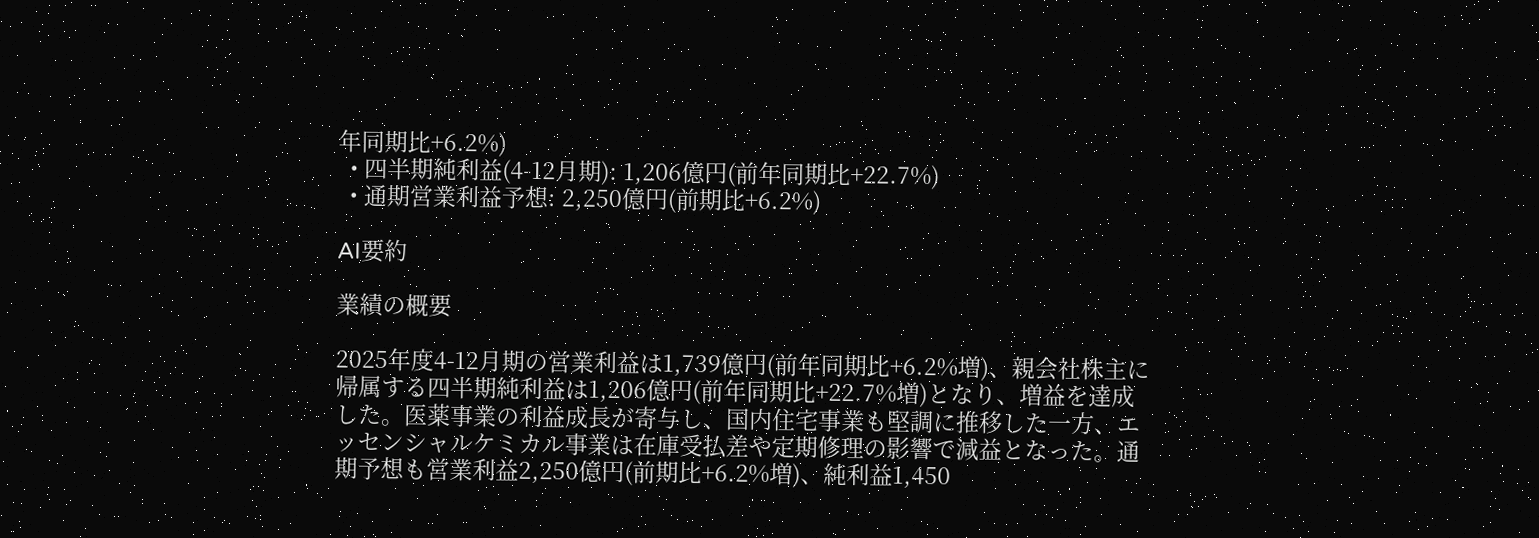年同期比+6.2%)
  • 四半期純利益(4-12月期): 1,206億円(前年同期比+22.7%)
  • 通期営業利益予想: 2,250億円(前期比+6.2%)

AI要約

業績の概要

2025年度4-12月期の営業利益は1,739億円(前年同期比+6.2%増)、親会社株主に帰属する四半期純利益は1,206億円(前年同期比+22.7%増)となり、増益を達成した。医薬事業の利益成長が寄与し、国内住宅事業も堅調に推移した一方、エッセンシャルケミカル事業は在庫受払差や定期修理の影響で減益となった。通期予想も営業利益2,250億円(前期比+6.2%増)、純利益1,450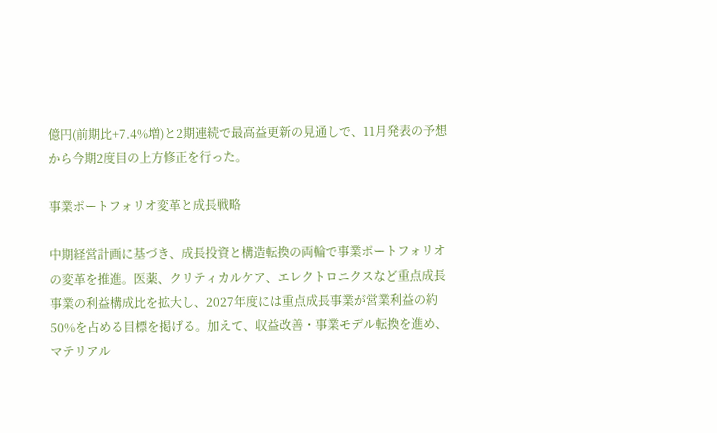億円(前期比+7.4%増)と2期連続で最高益更新の見通しで、11月発表の予想から今期2度目の上方修正を行った。

事業ポートフォリオ変革と成長戦略

中期経営計画に基づき、成長投資と構造転換の両輪で事業ポートフォリオの変革を推進。医薬、クリティカルケア、エレクトロニクスなど重点成長事業の利益構成比を拡大し、2027年度には重点成長事業が営業利益の約50%を占める目標を掲げる。加えて、収益改善・事業モデル転換を進め、マテリアル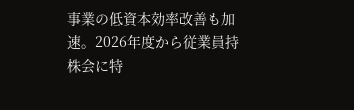事業の低資本効率改善も加速。2026年度から従業員持株会に特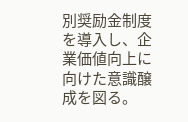別奨励金制度を導入し、企業価値向上に向けた意識醸成を図る。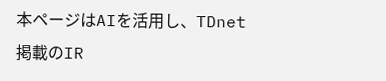本ページはAIを活用し、TDnet掲載のIR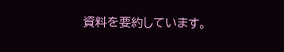資料を要約しています。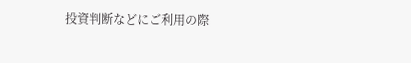投資判断などにご利用の際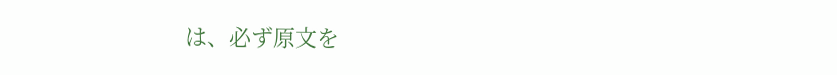は、必ず原文を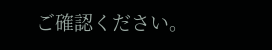ご確認ください。